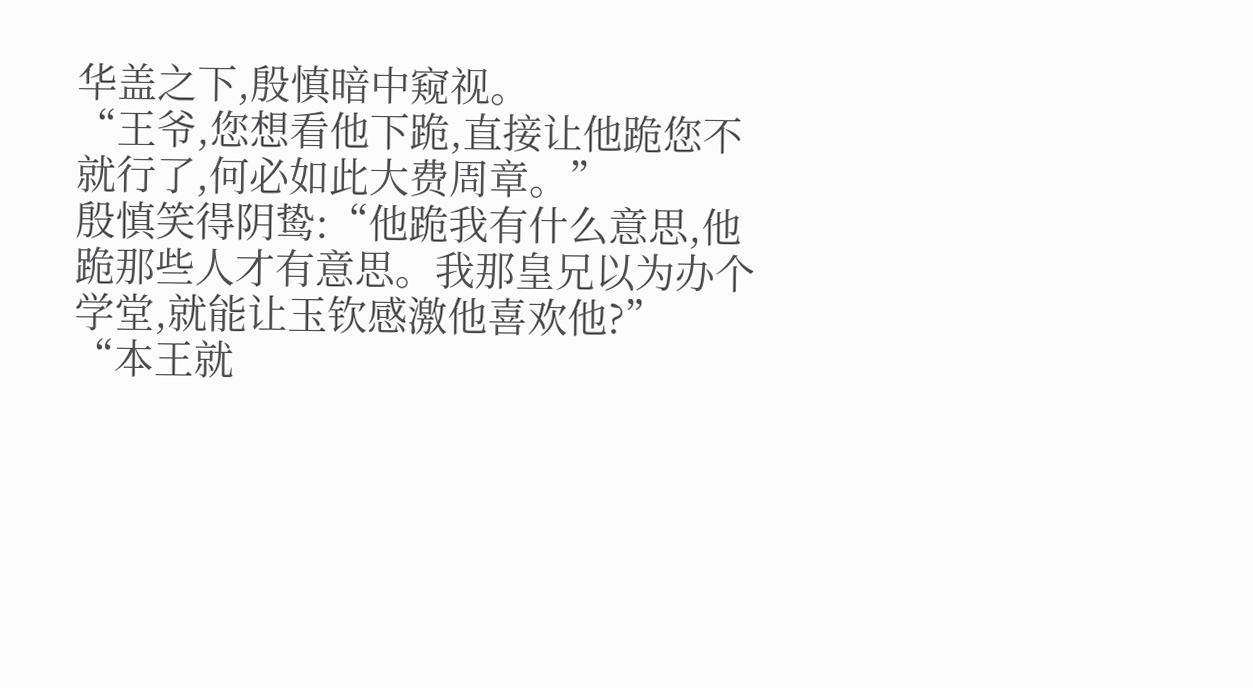华盖之下,殷慎暗中窥视。
“王爷,您想看他下跪,直接让他跪您不就行了,何必如此大费周章。”
殷慎笑得阴鸷:“他跪我有什么意思,他跪那些人才有意思。我那皇兄以为办个学堂,就能让玉钦感激他喜欢他?”
“本王就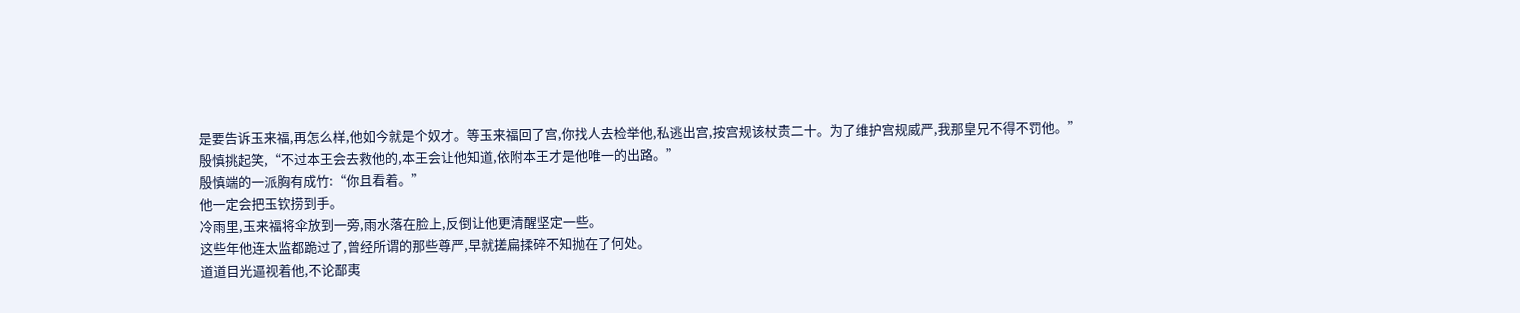是要告诉玉来福,再怎么样,他如今就是个奴才。等玉来福回了宫,你找人去检举他,私逃出宫,按宫规该杖责二十。为了维护宫规威严,我那皇兄不得不罚他。”
殷慎挑起笑,“不过本王会去救他的,本王会让他知道,依附本王才是他唯一的出路。”
殷慎端的一派胸有成竹:“你且看着。”
他一定会把玉钦捞到手。
冷雨里,玉来福将伞放到一旁,雨水落在脸上,反倒让他更清醒坚定一些。
这些年他连太监都跪过了,曾经所谓的那些尊严,早就搓扁揉碎不知抛在了何处。
道道目光逼视着他,不论鄙夷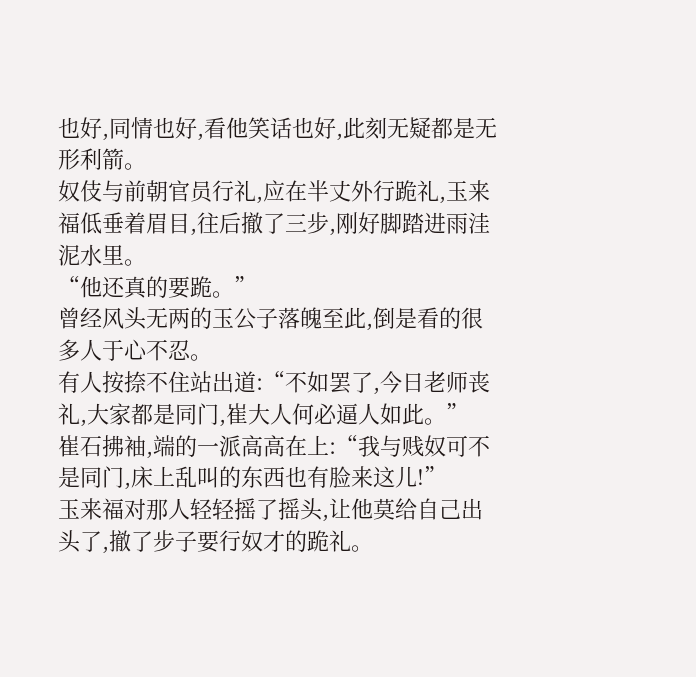也好,同情也好,看他笑话也好,此刻无疑都是无形利箭。
奴伎与前朝官员行礼,应在半丈外行跪礼,玉来福低垂着眉目,往后撤了三步,刚好脚踏进雨洼泥水里。
“他还真的要跪。”
曾经风头无两的玉公子落魄至此,倒是看的很多人于心不忍。
有人按捺不住站出道:“不如罢了,今日老师丧礼,大家都是同门,崔大人何必逼人如此。”
崔石拂袖,端的一派高高在上:“我与贱奴可不是同门,床上乱叫的东西也有脸来这儿!”
玉来福对那人轻轻摇了摇头,让他莫给自己出头了,撤了步子要行奴才的跪礼。